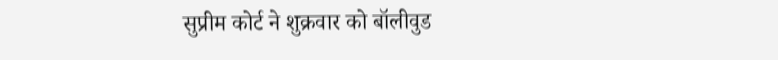सुप्रीम कोर्ट ने शुक्रवार को बॉलीवुड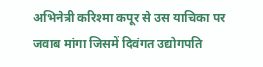अभिनेत्री करिश्मा कपूर से उस याचिका पर जवाब मांगा जिसमें दिवंगत उद्योगपति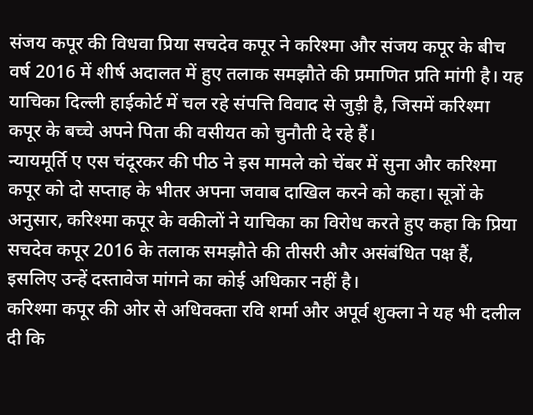संजय कपूर की विधवा प्रिया सचदेव कपूर ने करिश्मा और संजय कपूर के बीच वर्ष 2016 में शीर्ष अदालत में हुए तलाक समझौते की प्रमाणित प्रति मांगी है। यह याचिका दिल्ली हाईकोर्ट में चल रहे संपत्ति विवाद से जुड़ी है, जिसमें करिश्मा कपूर के बच्चे अपने पिता की वसीयत को चुनौती दे रहे हैं।
न्यायमूर्ति ए एस चंदूरकर की पीठ ने इस मामले को चेंबर में सुना और करिश्मा कपूर को दो सप्ताह के भीतर अपना जवाब दाखिल करने को कहा। सूत्रों के अनुसार, करिश्मा कपूर के वकीलों ने याचिका का विरोध करते हुए कहा कि प्रिया सचदेव कपूर 2016 के तलाक समझौते की तीसरी और असंबंधित पक्ष हैं, इसलिए उन्हें दस्तावेज मांगने का कोई अधिकार नहीं है।
करिश्मा कपूर की ओर से अधिवक्ता रवि शर्मा और अपूर्व शुक्ला ने यह भी दलील दी कि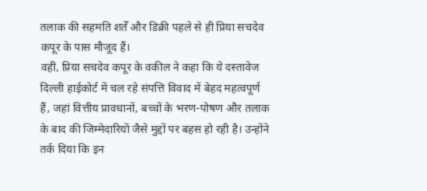तलाक की सहमति शर्तें और डिक्री पहले से ही प्रिया सचदेव कपूर के पास मौजूद हैं।
वहीं, प्रिया सचदेव कपूर के वकील ने कहा कि ये दस्तावेज दिल्ली हाईकोर्ट में चल रहे संपत्ति विवाद में बेहद महत्वपूर्ण हैं, जहां वित्तीय प्रावधानों, बच्चों के भरण-पोषण और तलाक के बाद की जिम्मेदारियों जैसे मुद्दों पर बहस हो रही है। उन्होंने तर्क दिया कि इन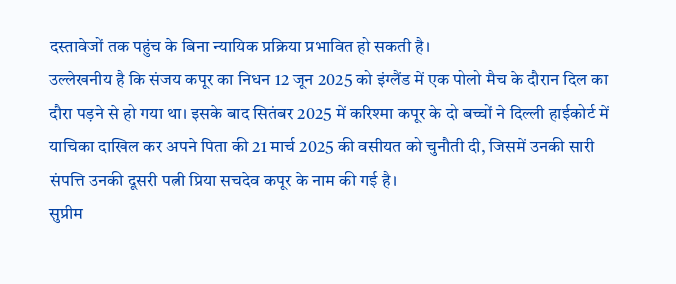दस्तावेजों तक पहुंच के बिना न्यायिक प्रक्रिया प्रभावित हो सकती है।
उल्लेखनीय है कि संजय कपूर का निधन 12 जून 2025 को इंग्लैंड में एक पोलो मैच के दौरान दिल का दौरा पड़ने से हो गया था। इसके बाद सितंबर 2025 में करिश्मा कपूर के दो बच्चों ने दिल्ली हाईकोर्ट में याचिका दाखिल कर अपने पिता की 21 मार्च 2025 की वसीयत को चुनौती दी, जिसमें उनकी सारी संपत्ति उनकी दूसरी पत्नी प्रिया सचदेव कपूर के नाम की गई है।
सुप्रीम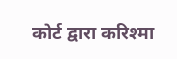कोर्ट द्वारा करिश्मा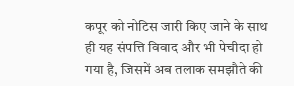कपूर को नोटिस जारी किए जाने के साथ ही यह संपत्ति विवाद और भी पेचीदा हो गया है, जिसमें अब तलाक समझौते की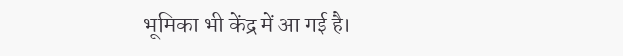भूमिका भी केंद्र में आ गई है।